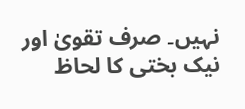نہیں۔ صرف تقویٰ اور نیک بختی کا لحاظ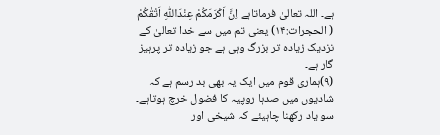ہے۔ اللہ تعالیٰ فرماتاہے اِنَّ اَکْرَمَکُمْ عِنْدَاللّٰہِ اَتْقٰکُمْ ( الحجرات:۱۴) یعنی تم میں سے خدا تعالیٰ کے نزدیک زیادہ تر بزرگ وہی ہے جو زیادہ تر پرہیز گار ہے۔
(۹)ہماری قوم میں ایک یہ بھی بد رسم ہے کہ شادیوں میں صدہا روپیہ کا فضول خرچ ہوتاہے۔ سو یاد رکھنا چاہیئے کہ شیخی اور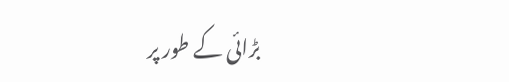بڑائی کے طور پر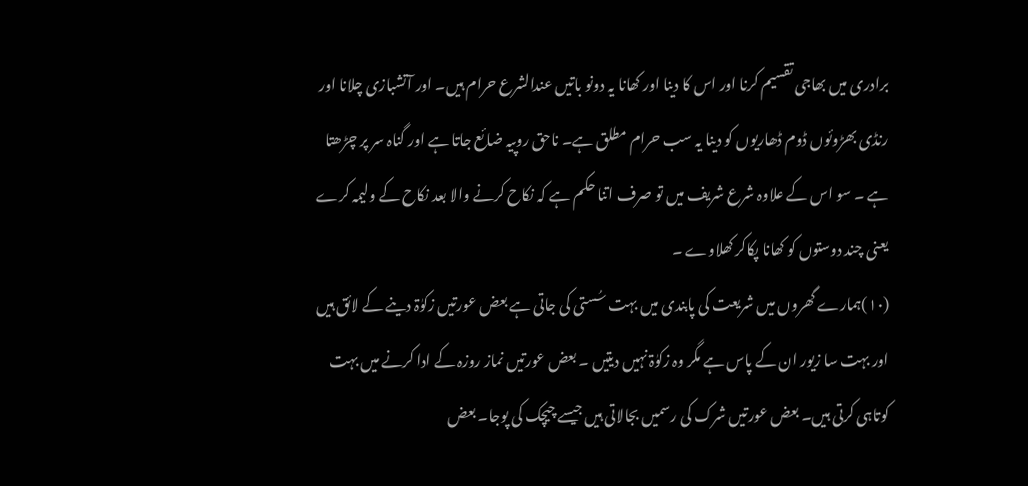برادری میں بھاجی تقسیم کرنا اور اس کا دینا اور کھانا یہ دونو باتیں عندالشرع حرام ہیں۔ اور آتشبازی چلانا اور رنڈی بھڑوئوں ڈوم ڈھاریوں کو دینا یہ سب حرام مطلق ہے۔ ناحق روپیہ ضائع جاتا ہے اور گناہ سر پر چڑھتا ہے ۔ سو اس کے علاوہ شرع شریف میں تو صرف اتنا حکم ہے کہ نکاح کرنے والا بعد نکاح کے ولیمہ کرے یعنی چند دوستوں کو کھانا پکاکر کھلاوے ۔
(۱۰)ہمارے گھروں میں شریعت کی پابندی میں بہت سُستی کی جاتی ہے بعض عورتیں زکوٰۃ دینے کے لائق ہیں اور بہت سا زیور ان کے پاس ہے مگر وہ زکوٰۃ نہیں دیتیں ۔ بعض عورتیں نماز روزہ کے ادا کرنے میں بہت کوتاہی کرتی ہیں۔ بعض عورتیں شرک کی رسمیں بجالاتی ہیں جیسے چیچک کی پوجا۔ بعض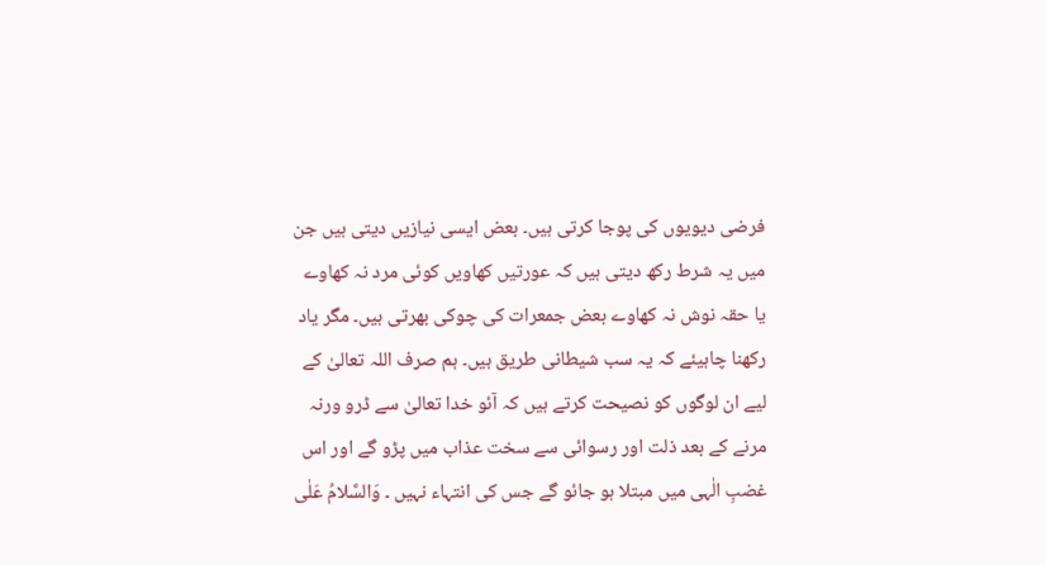فرضی دیویوں کی پوجا کرتی ہیں۔ بعض ایسی نیازیں دیتی ہیں جن میں یہ شرط رکھ دیتی ہیں کہ عورتیں کھاویں کوئی مرد نہ کھاوے یا حقہ نوش نہ کھاوے بعض جمعرات کی چوکی بھرتی ہیں۔ مگر یاد رکھنا چاہیئے کہ یہ سب شیطانی طریق ہیں۔ ہم صرف اللہ تعالیٰ کے لیے ان لوگوں کو نصیحت کرتے ہیں کہ آئو خدا تعالیٰ سے ڈرو ورنہ مرنے کے بعد ذلت اور رسوائی سے سخت عذاب میں پڑو گے اور اس غضبِ الٰہی میں مبتلا ہو جائو گے جس کی انتہاء نہیں ۔ وَالسَّلامُ عَلٰی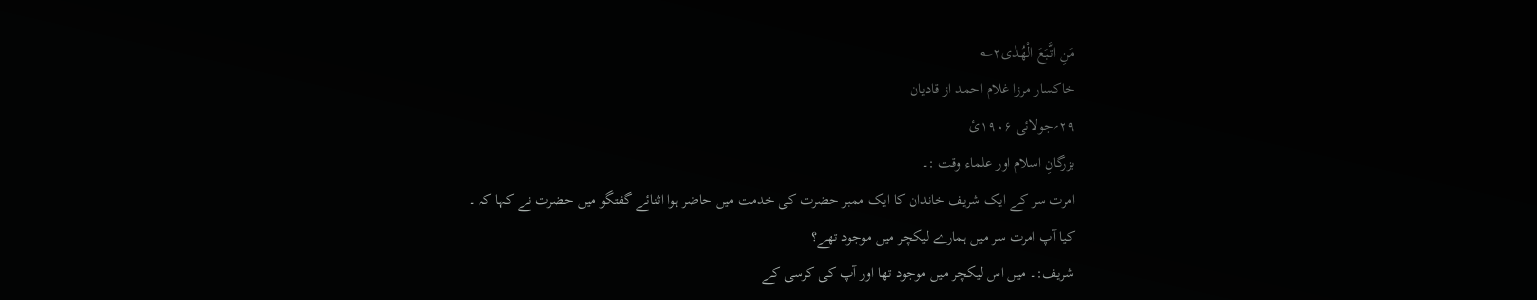مَنِ اتَّبَعَ الْھُدٰی۲؎
خاکسار مرزا غلام احمد از قادیان
۲۹؍جولائی ۱۹۰۶ئ
بزرگانِ اسلام اور علماء وقت :۔
امرت سر کے ایک شریف خاندان کا ایک ممبر حضرت کی خدمت میں حاضر ہوا اثنائے گفتگو میں حضرت نے کہا کہ ۔
کیا آپ امرت سر میں ہمارے لیکچر میں موجود تھے؟
شریف:۔ میں اس لیکچر میں موجود تھا اور آپ کی کرسی کے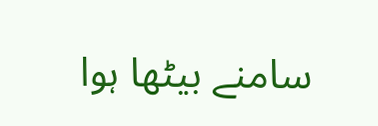سامنے بیٹھا ہوا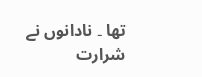تھا ۔ نادانوں نے شرارت